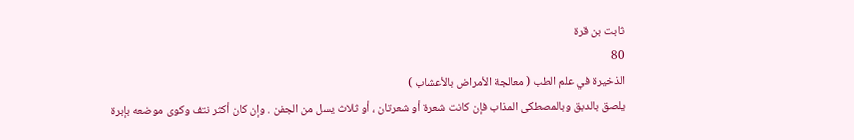ثابت بن قرة
80
الذخيرة في علم الطب ( معالجة الأمراض بالأعشاب )
يلصق بالدبق وبالمصطكى المذاب فإن كانت شعرة أو شعرتان ، أو ثلاث يسل من الجفن . وإن كان أكثر نتف وكوى موضعه بإبرة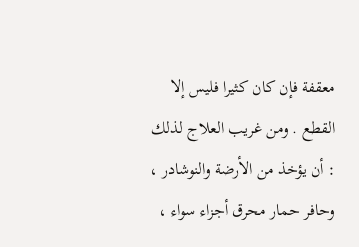معقفة فإن كان كثيرا فليس إلا القطع . ومن غريب العلاج لذلك : أن يؤخذ من الأرضة والنوشادر ، وحافر حمار محرق أجزاء سواء ،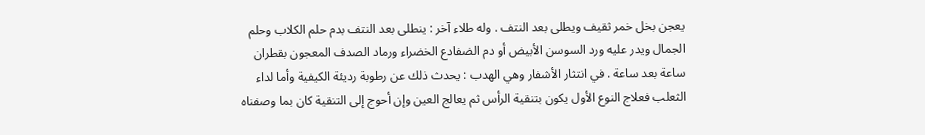يعجن بخل خمر ثقيف ويطلى بعد النتف . وله طلاء آخر : ينطلى بعد النتف بدم حلم الكلاب وحلم الجمال ويدر عليه ورد السوسن الأبيض أو دم الضفادع الخضراء ورماد الصدف المعجون بقطران ساعة بعد ساعة . في انتثار الأشفار وهي الهدب : يحدث ذلك عن رطوبة رديئة الكيفية وأما لداء الثعلب فعلاج النوع الأول يكون بتنقية الرأس ثم يعالج العين وإن أحوج إلى التنقية كان بما وصفناه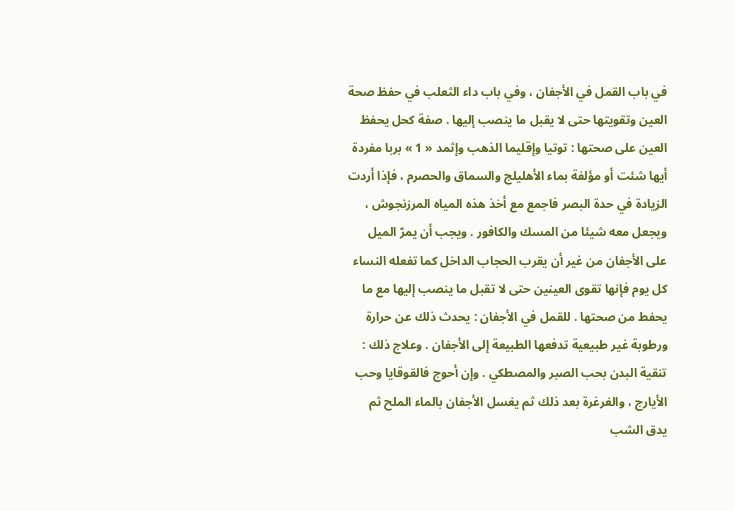في باب القمل في الأجفان ، وفي باب داء الثعلب في حفظ صحة العين وتقويتها حتى لا يقبل ما ينصب إليها . صفة كحل يحفظ العين على صحتها : توتيا وإقليما الذهب وإثمد « 1 » بربا مفردة أيها شئت أو مؤلفة بماء الأهليلج والسماق والحصرم ، فإذا أردت الزيادة في حدة البصر فاجمع مع أخذ هذه المياه المرزنجوش ، ويجعل معه شيئا من المسك والكافور . ويجب أن يمرّ الميل على الأجفان من غير أن يقرب الحجاب الداخل كما تفعله النساء كل يوم فإنها تقوى العينين حتى لا تقبل ما ينصب إليها مع ما يحفط من صحتها . للقمل في الأجفان : يحدث ذلك عن حرارة ورطوبة غير طبيعية تدفعها الطبيعة إلى الأجفان . وعلاج ذلك : تنقية البدن بحب الصبر والمصطكي . وإن أحوج فالقوقايا وحب الأيارج ، والغرغرة بعد ذلك ثم يغسل الأجفان بالماء الملح ثم يدق الشب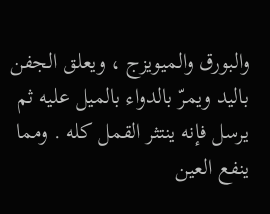والبورق والميويزج ، ويعلق الجفن باليد ويمرّ بالدواء بالميل عليه ثم يرسل فإنه ينتثر القمل كله . ومما ينفع العين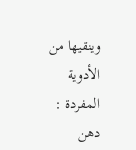وينقيها من الأدوية المفردة : دهن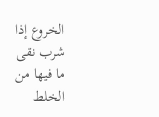الخروع إذا شرب نقى ما فيها من الخلط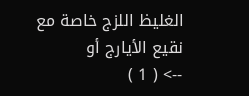الغليظ اللزج خاصة مع نقيع الأيارج أو
--> ( 1 )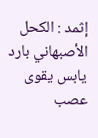إثمد : الكحل الأصبهاني بارد يابس يقوى عصب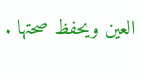العين ويحفظ صحتها .